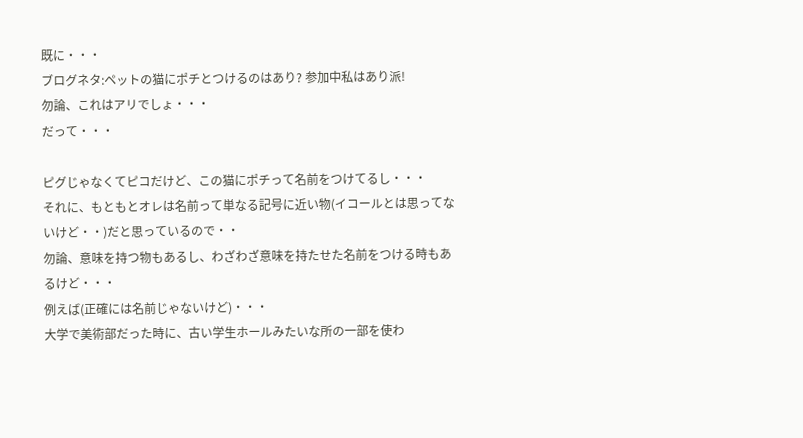既に・・・
ブログネタ:ペットの猫にポチとつけるのはあり? 参加中私はあり派!
勿論、これはアリでしょ・・・
だって・・・

ピグじゃなくてピコだけど、この猫にポチって名前をつけてるし・・・
それに、もともとオレは名前って単なる記号に近い物(イコールとは思ってないけど・・)だと思っているので・・
勿論、意味を持つ物もあるし、わざわざ意味を持たせた名前をつける時もあるけど・・・
例えば(正確には名前じゃないけど)・・・
大学で美術部だった時に、古い学生ホールみたいな所の一部を使わ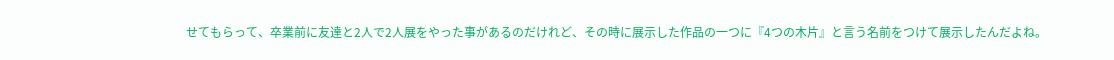せてもらって、卒業前に友達と2人で2人展をやった事があるのだけれど、その時に展示した作品の一つに『4つの木片』と言う名前をつけて展示したんだよね。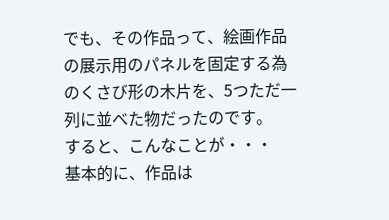でも、その作品って、絵画作品の展示用のパネルを固定する為のくさび形の木片を、5つただ一列に並べた物だったのです。
すると、こんなことが・・・
基本的に、作品は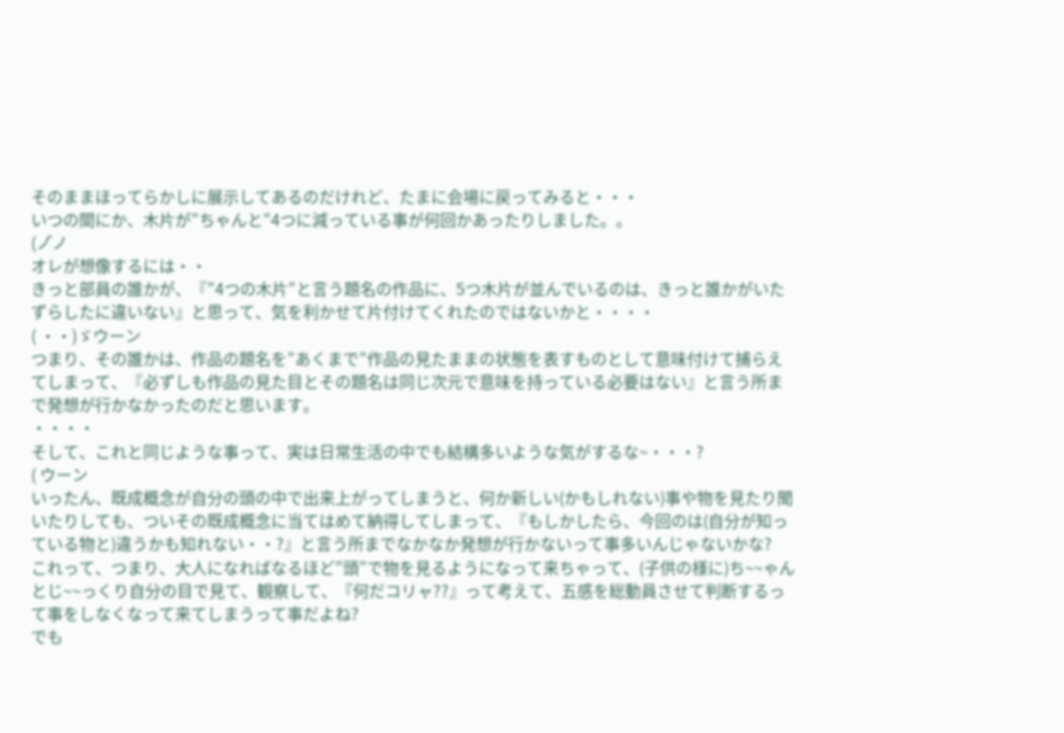そのままほってらかしに展示してあるのだけれど、たまに会場に戻ってみると・・・
いつの間にか、木片が”ちゃんと”4つに減っている事が何回かあったりしました。。
(ノ゚ノ
オレが想像するには・・
きっと部員の誰かが、『”4つの木片”と言う題名の作品に、5つ木片が並んでいるのは、きっと誰かがいたずらしたに違いない』と思って、気を利かせて片付けてくれたのではないかと・・・・
( ・・)ゞウーン
つまり、その誰かは、作品の題名を”あくまで”作品の見たままの状態を表すものとして意味付けて捕らえてしまって、『必ずしも作品の見た目とその題名は同じ次元で意味を持っている必要はない』と言う所まで発想が行かなかったのだと思います。
・・・・
そして、これと同じような事って、実は日常生活の中でも結構多いような気がするな~・・・?
( ウーン
いったん、既成概念が自分の頭の中で出来上がってしまうと、何か新しい(かもしれない)事や物を見たり聞いたりしても、ついその既成概念に当てはめて納得してしまって、『もしかしたら、今回のは(自分が知っている物と)違うかも知れない・・?』と言う所までなかなか発想が行かないって事多いんじゃないかな?
これって、つまり、大人になればなるほど”頭”で物を見るようになって来ちゃって、(子供の様に)ち~~ゃんとじ~~っくり自分の目で見て、観察して、『何だコリャ??』って考えて、五感を総動員させて判断するって事をしなくなって来てしまうって事だよね?
でも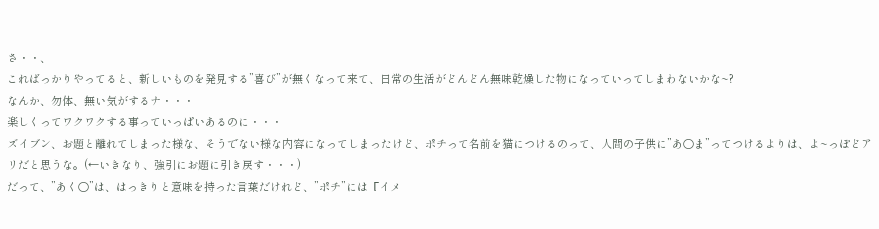さ・・、
こればっかりやってると、新しいものを発見する”喜び”が無くなって来て、日常の生活がどんどん無味乾燥した物になっていってしまわないかな~?
なんか、勿体、無い気がするナ・・・
楽しくってワクワクする事っていっぱいあるのに・・・
ズイブン、お題と離れてしまった様な、そうでない様な内容になってしまったけど、ポチって名前を猫につけるのって、人間の子供に”あ〇ま”ってつけるよりは、よ~っぽどアリだと思うな。(←いきなり、強引にお題に引き戻す・・・)
だって、”あく〇”は、はっきりと意味を持った言葉だけれど、”ポチ”には『イメ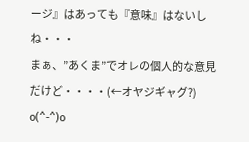ージ』はあっても『意味』はないしね・・・
まぁ、”あくま”でオレの個人的な意見だけど・・・・(←オヤジギャグ?)
o(^-^)o